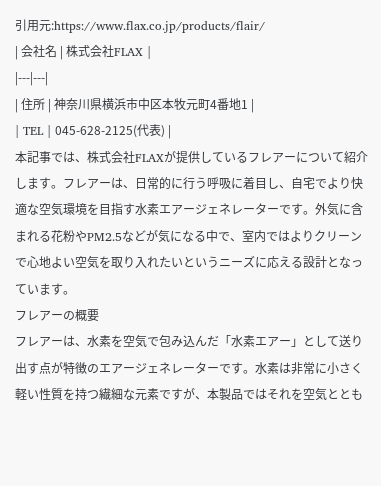引用元:https://www.flax.co.jp/products/flair/
| 会社名 | 株式会社FLAX |
|---|---|
| 住所 | 神奈川県横浜市中区本牧元町4番地1 |
| TEL | 045-628-2125(代表) |
本記事では、株式会社FLAXが提供しているフレアーについて紹介します。フレアーは、日常的に行う呼吸に着目し、自宅でより快適な空気環境を目指す水素エアージェネレーターです。外気に含まれる花粉やPM2.5などが気になる中で、室内ではよりクリーンで心地よい空気を取り入れたいというニーズに応える設計となっています。
フレアーの概要
フレアーは、水素を空気で包み込んだ「水素エアー」として送り出す点が特徴のエアージェネレーターです。水素は非常に小さく軽い性質を持つ繊細な元素ですが、本製品ではそれを空気ととも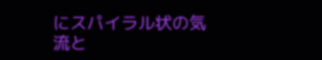にスパイラル状の気流と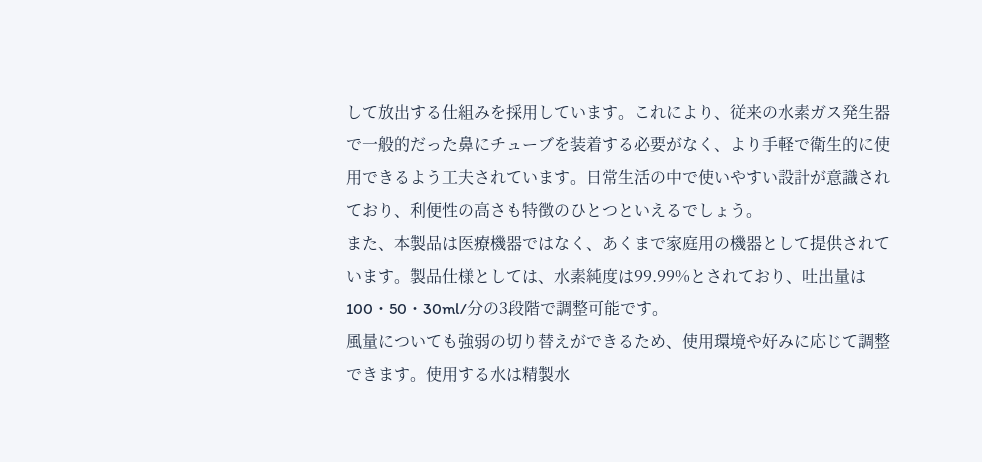して放出する仕組みを採用しています。これにより、従来の水素ガス発生器で一般的だった鼻にチューブを装着する必要がなく、より手軽で衛生的に使用できるよう工夫されています。日常生活の中で使いやすい設計が意識されており、利便性の高さも特徴のひとつといえるでしょう。
また、本製品は医療機器ではなく、あくまで家庭用の機器として提供されています。製品仕様としては、水素純度は99.99%とされており、吐出量は100・50・30ml/分の3段階で調整可能です。
風量についても強弱の切り替えができるため、使用環境や好みに応じて調整できます。使用する水は精製水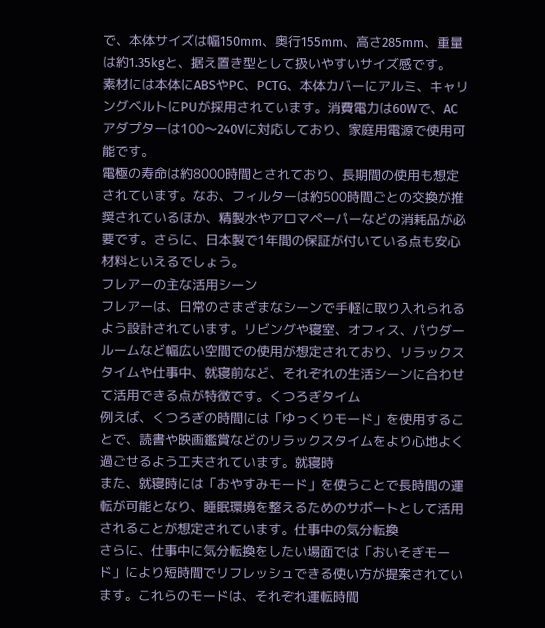で、本体サイズは幅150mm、奥行155mm、高さ285mm、重量は約1.35kgと、据え置き型として扱いやすいサイズ感です。
素材には本体にABSやPC、PCTG、本体カバーにアルミ、キャリングベルトにPUが採用されています。消費電力は60Wで、ACアダプターは100〜240Vに対応しており、家庭用電源で使用可能です。
電極の寿命は約8000時間とされており、長期間の使用も想定されています。なお、フィルターは約500時間ごとの交換が推奨されているほか、精製水やアロマペーパーなどの消耗品が必要です。さらに、日本製で1年間の保証が付いている点も安心材料といえるでしょう。
フレアーの主な活用シーン
フレアーは、日常のさまざまなシーンで手軽に取り入れられるよう設計されています。リビングや寝室、オフィス、パウダールームなど幅広い空間での使用が想定されており、リラックスタイムや仕事中、就寝前など、それぞれの生活シーンに合わせて活用できる点が特徴です。くつろぎタイム
例えば、くつろぎの時間には「ゆっくりモード」を使用することで、読書や映画鑑賞などのリラックスタイムをより心地よく過ごせるよう工夫されています。就寝時
また、就寝時には「おやすみモード」を使うことで長時間の運転が可能となり、睡眠環境を整えるためのサポートとして活用されることが想定されています。仕事中の気分転換
さらに、仕事中に気分転換をしたい場面では「おいそぎモード」により短時間でリフレッシュできる使い方が提案されています。これらのモードは、それぞれ運転時間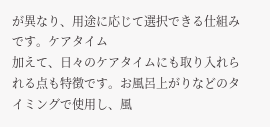が異なり、用途に応じて選択できる仕組みです。ケアタイム
加えて、日々のケアタイムにも取り入れられる点も特徴です。お風呂上がりなどのタイミングで使用し、風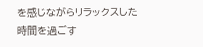を感じながらリラックスした時間を過ごす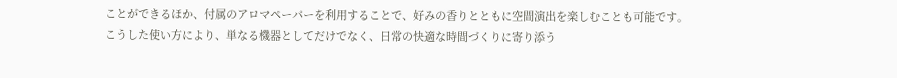ことができるほか、付属のアロマペーパーを利用することで、好みの香りとともに空間演出を楽しむことも可能です。こうした使い方により、単なる機器としてだけでなく、日常の快適な時間づくりに寄り添う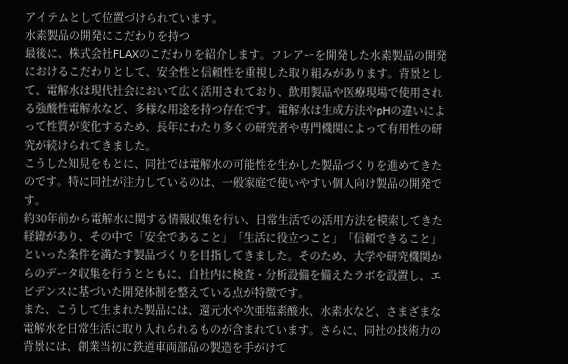アイテムとして位置づけられています。
水素製品の開発にこだわりを持つ
最後に、株式会社FLAXのこだわりを紹介します。フレアーを開発した水素製品の開発におけるこだわりとして、安全性と信頼性を重視した取り組みがあります。背景として、電解水は現代社会において広く活用されており、飲用製品や医療現場で使用される強酸性電解水など、多様な用途を持つ存在です。電解水は生成方法やpHの違いによって性質が変化するため、長年にわたり多くの研究者や専門機関によって有用性の研究が続けられてきました。
こうした知見をもとに、同社では電解水の可能性を生かした製品づくりを進めてきたのです。特に同社が注力しているのは、一般家庭で使いやすい個人向け製品の開発です。
約30年前から電解水に関する情報収集を行い、日常生活での活用方法を模索してきた経緯があり、その中で「安全であること」「生活に役立つこと」「信頼できること」といった条件を満たす製品づくりを目指してきました。そのため、大学や研究機関からのデータ収集を行うとともに、自社内に検査・分析設備を備えたラボを設置し、エビデンスに基づいた開発体制を整えている点が特徴です。
また、こうして生まれた製品には、還元水や次亜塩素酸水、水素水など、さまざまな電解水を日常生活に取り入れられるものが含まれています。さらに、同社の技術力の背景には、創業当初に鉄道車両部品の製造を手がけて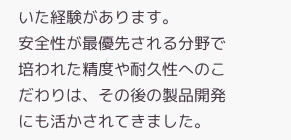いた経験があります。
安全性が最優先される分野で培われた精度や耐久性へのこだわりは、その後の製品開発にも活かされてきました。